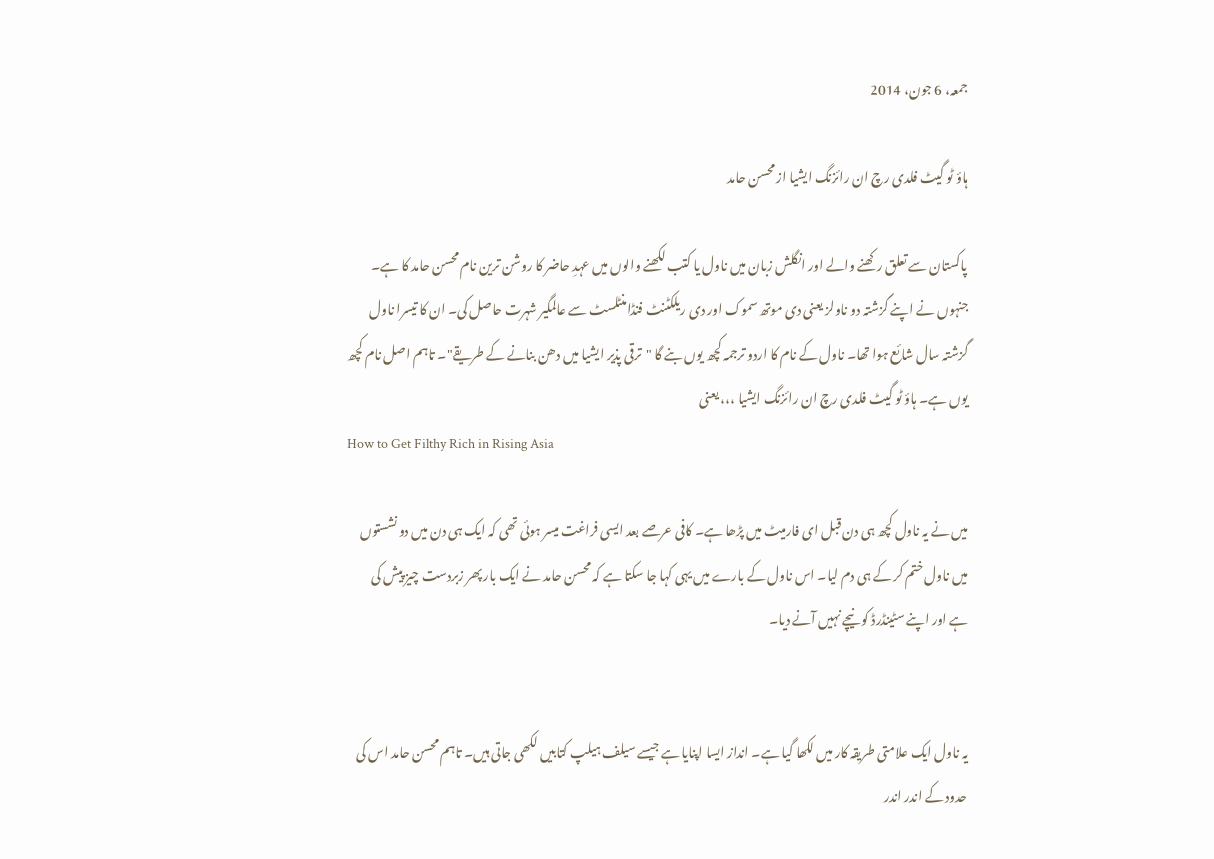جمعہ، 6 جون، 2014

ہاؤ ٹو گیٹ فلدی رچ ان رائزنگ ایشیا از محسن حامد

پاکستان سے تعلق رکھنے والے اور انگلش زبان میں ناول یا کتب لکھنے والوں میں عہدِ حاضر کا روشن ترین نام محسن حامد کا ہے۔ جنہوں نے اپنے گزشتہ دو ناولز یعنی دی موتھ سموک اور دی ریلکٹنٹ فنڈامنٹلسٹ سے عالمگیر شہرت حاصل کی۔ ان کا تیسرا ناول گزشتہ سال شائع ہوا تھا۔ ناول کے نام کا اردو ترجمہ کچھ یوں بنے گا "ترقی پذیر ایشیا میں دھن بنانے کے طریقے"۔ تاہم اصل نام کچھ یوں ہے۔ ہاؤ ٹو گیٹ فلدی رچ ان رائزنگ ایشیا ،،، یعنی
How to Get Filthy Rich in Rising Asia

میں نے یہ ناول کچھ ہی دن قبل ای فارمیٹ میں پڑھا ہے۔ کافی عرصے بعد ایسی فراغت میسر ہوئی تھی کہ ایک ہی دن میں دو نشستوں میں ناول ختم کر کے ہی دم لیا۔ اس ناول کے بارے میں یہی کہا جا سکتا ہے کہ محسن حامد نے ایک بار پھر زبردست چیز پیش کی ہے اور اپنے سٹینڈرڈ کو نیچے نہیں آنے دیا۔


یہ ناول ایک علامتی طریقہ کار میں لکھا گیا ہے۔ انداز ایسا اپنایا ہے جیسے سیلف ہیلپ کتابیں لکھی جاتی ہیں۔ تاہم محسن حامد اس کی حدود کے اندر اندر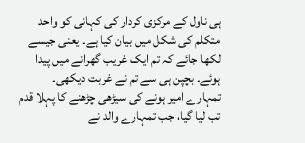ہی ناول کے مرکزی کردار کی کہانی کو واحد متکلم کی شکل میں بیان کیا ہے۔ یعنی جیسے لکھا جائے کہ تم ایک غریب گھرانے میں پیدا ہوئے۔ بچپن ہی سے تم نے غربت دیکھی۔ تمہارے امیر ہونے کی سیڑھی چڑھنے کا پہلا قدم تب لیا گیا، جب تمہارے والد نے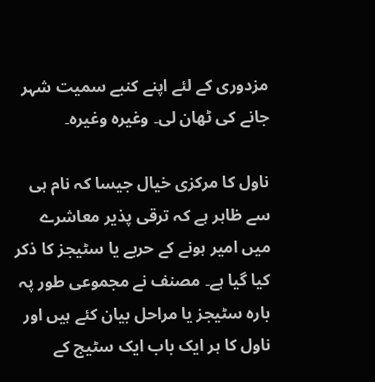مزدوری کے لئے اپنے کنبے سمیت شہر جانے کی ٹھان لی۔ وغیرہ وغیرہ۔

ناول کا مرکزی خیال جیسا کہ نام ہی سے ظاہر ہے کہ ترقی پذیر معاشرے میں امیر ہونے کے حربے یا سٹیجز کا ذکر کیا گیا ہے۔ مصنف نے مجموعی طور پہ بارہ سٹیجز یا مراحل بیان کئے ہیں اور ناول کا ہر ایک باب ایک سٹیج کے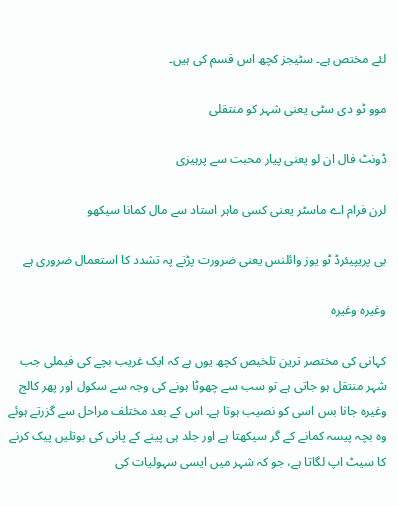لئے مختص ہے۔ سٹیجز کچھ اس قسم کی ہیں۔

موو ٹو دی سٹی یعنی شہر کو منتقلی

ڈونٹ فال ان لو یعنی پیار محبت سے پرہیزی

لرن فرام اے ماسٹر یعنی کسی ماہر استاد سے مال کمانا سیکھو

بی پریپیئرڈ ٹو یوز وائلنس یعنی ضرورت پڑنے پہ تشدد کا استعمال ضروری ہے

وغیرہ وغیرہ

کہانی کی مختصر ترین تلخیص کچھ یوں ہے کہ ایک غریب بچے کی فیملی جب شہر منتقل ہو جاتی ہے تو سب سے چھوٹا ہونے کی وجہ سے سکول اور پھر کالج وغیرہ جانا بس اسی کو نصیب ہوتا ہے۔ اس کے بعد مختلف مراحل سے گزرتے ہوئے وہ بچہ پیسہ کمانے کے گر سیکھتا ہے اور جلد ہی پینے کے پانی کی بوتلیں پیک کرنے کا سیٹ اپ لگاتا ہے، جو کہ شہر میں ایسی سہولیات کی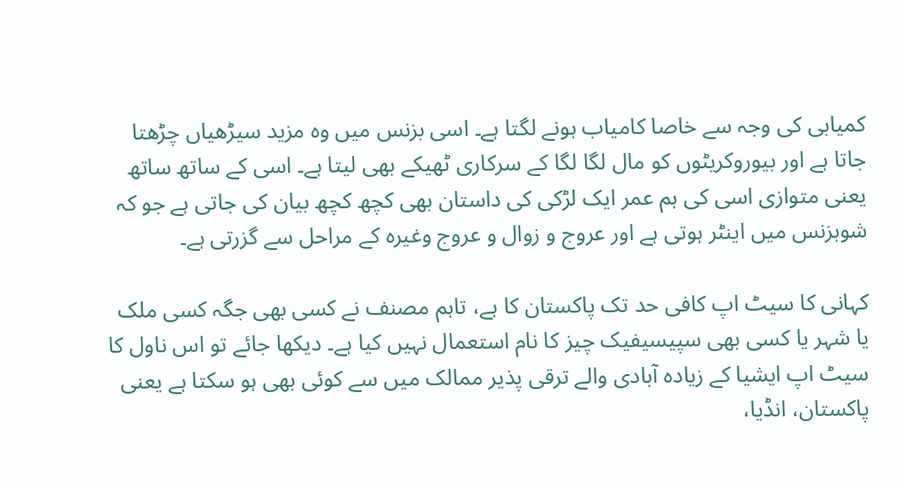کمیابی کی وجہ سے خاصا کامیاب ہونے لگتا ہے۔ اسی بزنس میں وہ مزید سیڑھیاں چڑھتا جاتا ہے اور بیوروکریٹوں کو مال لگا لگا کے سرکاری ٹھیکے بھی لیتا ہے۔ اسی کے ساتھ ساتھ یعنی متوازی اسی کی ہم عمر ایک لڑکی کی داستان بھی کچھ کچھ بیان کی جاتی ہے جو کہ شوبزنس میں اینٹر ہوتی ہے اور عروج و زوال و عروج وغیرہ کے مراحل سے گزرتی ہے۔

کہانی کا سیٹ اپ کافی حد تک پاکستان کا ہے، تاہم مصنف نے کسی بھی جگہ کسی ملک یا شہر یا کسی بھی سپیسیفیک چیز کا نام استعمال نہیں کیا ہے۔ دیکھا جائے تو اس ناول کا سیٹ اپ ایشیا کے زیادہ آبادی والے ترقی پذیر ممالک میں سے کوئی بھی ہو سکتا ہے یعنی پاکستان، انڈیا،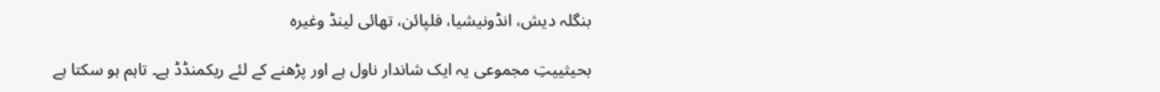بنگلہ دیش، انڈونیشیا، فلپائن، تھائی لینڈ وغیرہ

بحیثییتِ مجموعی یہ ایک شاندار ناول ہے اور پڑھنے کے لئے ریکمنڈڈ ہے۔ تاہم ہو سکتا ہے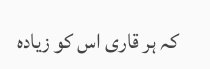کہ ہر قاری اس کو زیادہ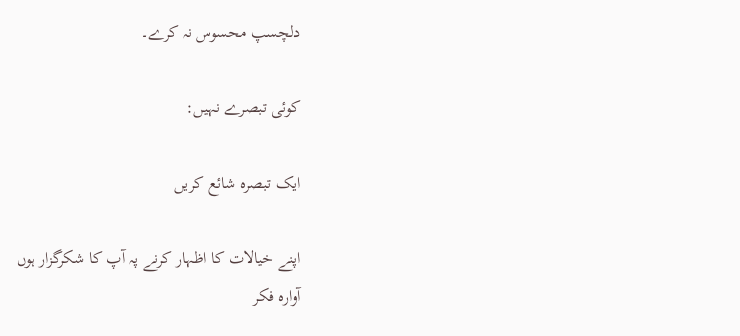دلچسپ محسوس نہ کرے۔

کوئی تبصرے نہیں:

ایک تبصرہ شائع کریں

اپنے خیالات کا اظہار کرنے پہ آپ کا شکرگزار ہوں
آوارہ فکر